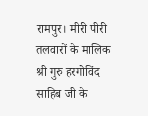रामपुर। मीरी पीरी तलवारों के मालिक श्री गुरु हरगोविंद साहिब जी के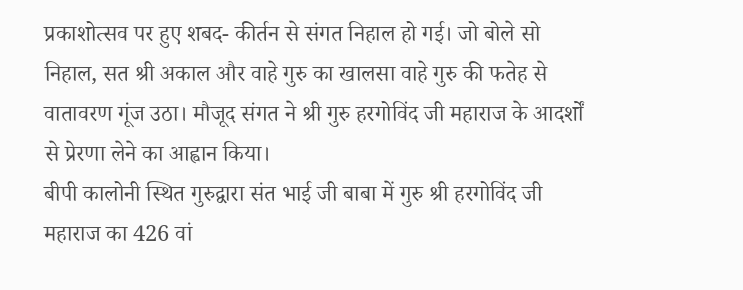प्रकाशोत्सव पर हुए शबद- कीर्तन से संगत निहाल हो गई। जो बोले सो निहाल, सत श्री अकाल और वाहे गुरु का खालसा वाहे गुरु की फतेह से वातावरण गूंज उठा। मौजूद संगत ने श्री गुरु हरगोविंद जी महाराज के आदर्शों से प्रेरणा लेने का आह्वान किया।
बीपी कालोनी स्थित गुरुद्वारा संत भाई जी बाबा में गुरु श्री हरगोविंद जी महाराज का 426 वां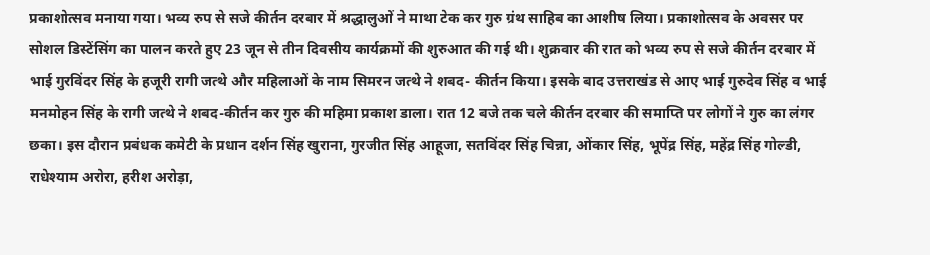प्रकाशोत्सव मनाया गया। भव्य रुप से सजे कीर्तन दरबार में श्रद्धालुओं ने माथा टेक कर गुरु ग्रंथ साहिब का आशीष लिया। प्रकाशोत्सव के अवसर पर सोशल डिस्टेंसिंग का पालन करते हुए 23 जून से तीन दिवसीय कार्यक्रमों की शुरुआत की गई थी। शुक्रवार की रात को भव्य रुप से सजे कीर्तन दरबार में भाई गुरविंदर सिंह के हजूरी रागी जत्थे और महिलाओं के नाम सिमरन जत्थे ने शबद- कीर्तन किया। इसके बाद उत्तराखंड से आए भाई गुरुदेव सिंह व भाई मनमोहन सिंह के रागी जत्थे ने शबद-कीर्तन कर गुरु की महिमा प्रकाश डाला। रात 12 बजे तक चले कीर्तन दरबार की समाप्ति पर लोगों ने गुरु का लंगर छका। इस दौरान प्रबंधक कमेटी के प्रधान दर्शन सिंह खुराना, गुरजीत सिंह आहूजा, सतविंदर सिंह चिन्ना, ओंकार सिंह, भूपेंद्र सिंह, महेंद्र सिंह गोल्डी, राधेश्याम अरोरा, हरीश अरोड़ा,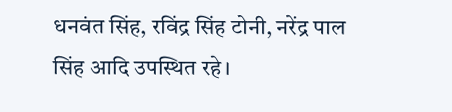धनवंत सिंह, रविंद्र सिंह टोनी, नरेंद्र पाल सिंह आदि उपस्थित रहे।